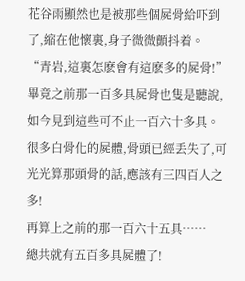花谷雨顯然也是被那些個屍骨給吓到了,縮在他懷裏,身子微微顫抖着。
“青岩,這裏怎麽會有這麽多的屍骨!”
畢竟之前那一百多具屍骨也隻是聽說,如今見到這些可不止一百六十多具。
很多白骨化的屍體,骨頭已經丢失了,可光光算那頭骨的話,應該有三四百人之多!
再算上之前的那一百六十五具……
總共就有五百多具屍體了!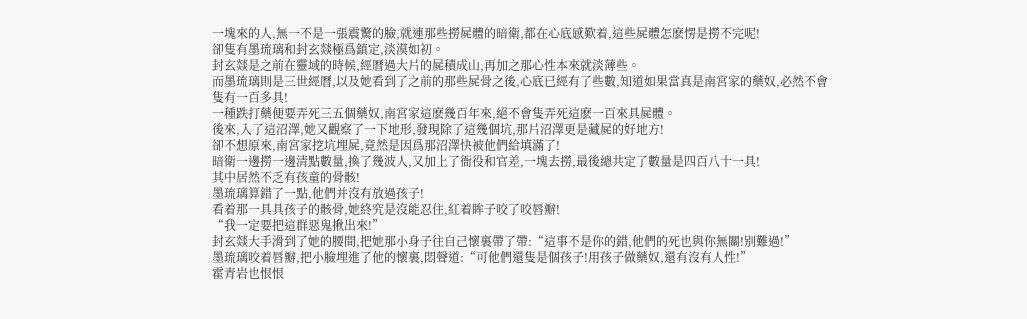一塊來的人,無一不是一張震驚的臉,就連那些撈屍體的暗衛,都在心底感歎着,這些屍體怎麽愣是撈不完呢!
卻隻有墨琉璃和封玄燚極爲鎮定,淡漠如初。
封玄燚是之前在靈域的時候,經曆過大片的屍積成山,再加之那心性本來就淡薄些。
而墨琉璃則是三世經曆,以及她看到了之前的那些屍骨之後,心底已經有了些數,知道如果當真是南宮家的藥奴,必然不會隻有一百多具!
一種跌打藥便要弄死三五個藥奴,南宮家這麽幾百年來,絕不會隻弄死這麽一百來具屍體。
後來,入了這沼澤,她又觀察了一下地形,發現除了這幾個坑,那片沼澤更是藏屍的好地方!
卻不想原來,南宮家挖坑埋屍,竟然是因爲那沼澤快被他們給填滿了!
暗衛一邊撈一邊清點數量,換了幾波人,又加上了衙役和官差,一塊去撈,最後總共定了數量是四百八十一具!
其中居然不乏有孩童的骨骸!
墨琉璃算錯了一點,他們并沒有放過孩子!
看着那一具具孩子的骸骨,她終究是沒能忍住,紅着眸子咬了咬唇瓣!
“我一定要把這群惡鬼揪出來!”
封玄燚大手滑到了她的腰間,把她那小身子往自己懷裏帶了帶:“這事不是你的錯,他們的死也與你無關!别難過!”
墨琉璃咬着唇瓣,把小臉埋進了他的懷裏,悶聲道:“可他們還隻是個孩子!用孩子做藥奴,還有沒有人性!”
霍青岩也恨恨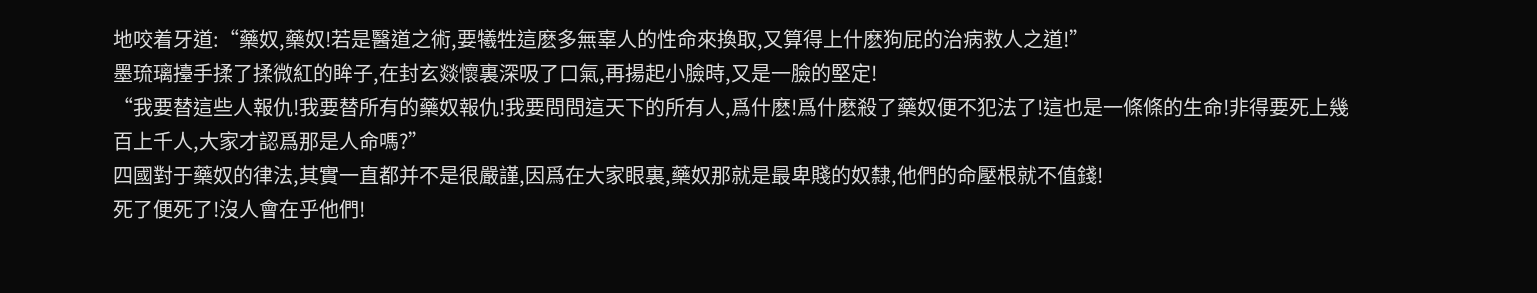地咬着牙道:“藥奴,藥奴!若是醫道之術,要犧牲這麽多無辜人的性命來換取,又算得上什麽狗屁的治病救人之道!”
墨琉璃擡手揉了揉微紅的眸子,在封玄燚懷裏深吸了口氣,再揚起小臉時,又是一臉的堅定!
“我要替這些人報仇!我要替所有的藥奴報仇!我要問問這天下的所有人,爲什麽!爲什麽殺了藥奴便不犯法了!這也是一條條的生命!非得要死上幾百上千人,大家才認爲那是人命嗎?”
四國對于藥奴的律法,其實一直都并不是很嚴謹,因爲在大家眼裏,藥奴那就是最卑賤的奴隸,他們的命壓根就不值錢!
死了便死了!沒人會在乎他們!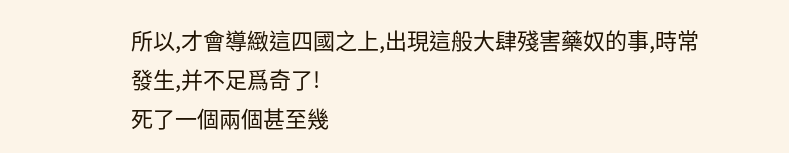所以,才會導緻這四國之上,出現這般大肆殘害藥奴的事,時常發生,并不足爲奇了!
死了一個兩個甚至幾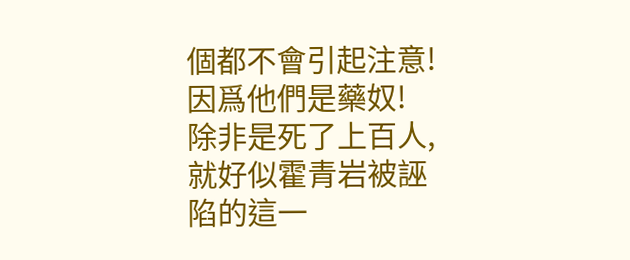個都不會引起注意!因爲他們是藥奴!
除非是死了上百人,就好似霍青岩被誣陷的這一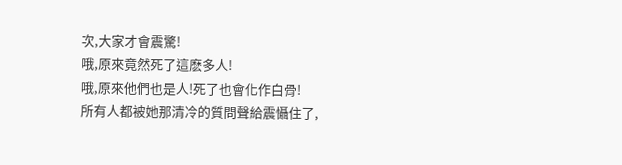次,大家才會震驚!
哦,原來竟然死了這麽多人!
哦,原來他們也是人!死了也會化作白骨!
所有人都被她那清冷的質問聲給震懾住了,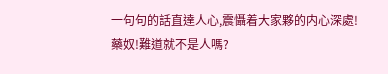一句句的話直達人心,震懾着大家夥的内心深處!
藥奴!難道就不是人嗎?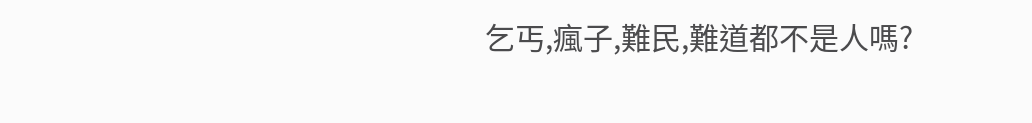乞丐,瘋子,難民,難道都不是人嗎?